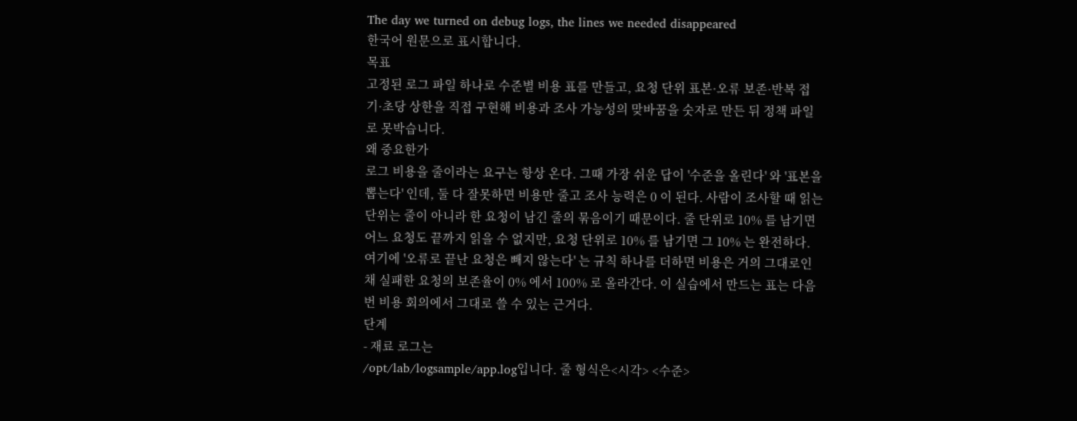The day we turned on debug logs, the lines we needed disappeared
한국어 원문으로 표시합니다.
목표
고정된 로그 파일 하나로 수준별 비용 표를 만들고, 요청 단위 표본·오류 보존·반복 접기·초당 상한을 직접 구현해 비용과 조사 가능성의 맞바꿈을 숫자로 만든 뒤 정책 파일로 못박습니다.
왜 중요한가
로그 비용을 줄이라는 요구는 항상 온다. 그때 가장 쉬운 답이 '수준을 올린다' 와 '표본을 뽑는다' 인데, 둘 다 잘못하면 비용만 줄고 조사 능력은 0 이 된다. 사람이 조사할 때 읽는 단위는 줄이 아니라 한 요청이 남긴 줄의 묶음이기 때문이다. 줄 단위로 10% 를 남기면 어느 요청도 끝까지 읽을 수 없지만, 요청 단위로 10% 를 남기면 그 10% 는 완전하다. 여기에 '오류로 끝난 요청은 빼지 않는다' 는 규칙 하나를 더하면 비용은 거의 그대로인 채 실패한 요청의 보존율이 0% 에서 100% 로 올라간다. 이 실습에서 만드는 표는 다음번 비용 회의에서 그대로 쓸 수 있는 근거다.
단계
- 재료 로그는
/opt/lab/logsample/app.log입니다. 줄 형식은<시각> <수준>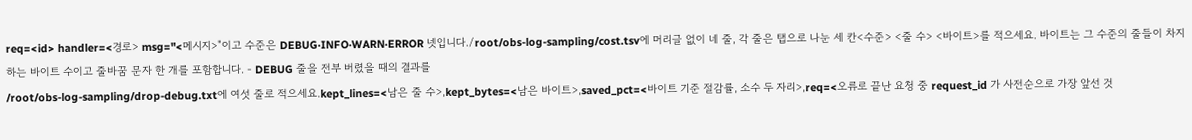req=<id> handler=<경로> msg="<메시지>"이고 수준은 DEBUG·INFO·WARN·ERROR 넷입니다./root/obs-log-sampling/cost.tsv에 머리글 없이 네 줄, 각 줄은 탭으로 나눈 세 칸<수준> <줄 수> <바이트>를 적으세요. 바이트는 그 수준의 줄들이 차지하는 바이트 수이고 줄바꿈 문자 한 개를 포함합니다. - DEBUG 줄을 전부 버렸을 때의 결과를
/root/obs-log-sampling/drop-debug.txt에 여섯 줄로 적으세요.kept_lines=<남은 줄 수>,kept_bytes=<남은 바이트>,saved_pct=<바이트 기준 절감률, 소수 두 자리>,req=<오류로 끝난 요청 중 request_id 가 사전순으로 가장 앞선 것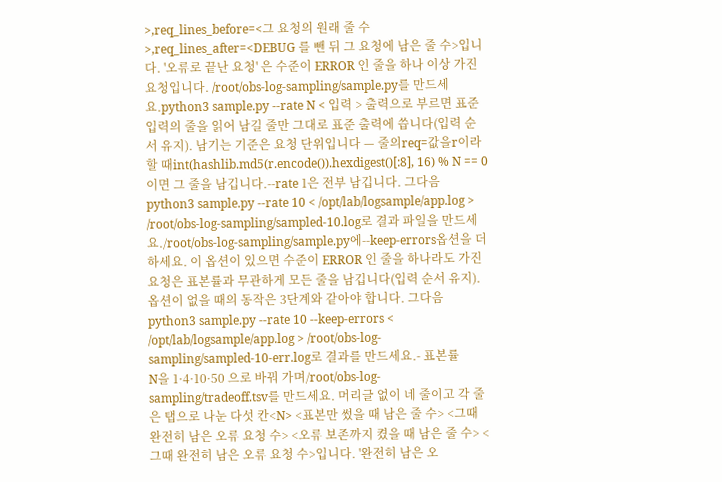>,req_lines_before=<그 요청의 원래 줄 수>,req_lines_after=<DEBUG 를 뺀 뒤 그 요청에 남은 줄 수>입니다. '오류로 끝난 요청' 은 수준이 ERROR 인 줄을 하나 이상 가진 요청입니다. /root/obs-log-sampling/sample.py를 만드세요.python3 sample.py --rate N < 입력 > 출력으로 부르면 표준 입력의 줄을 읽어 남길 줄만 그대로 표준 출력에 씁니다(입력 순서 유지). 남기는 기준은 요청 단위입니다 — 줄의req=값을r이라 할 때int(hashlib.md5(r.encode()).hexdigest()[:8], 16) % N == 0이면 그 줄을 남깁니다.--rate 1은 전부 남깁니다. 그다음python3 sample.py --rate 10 < /opt/lab/logsample/app.log > /root/obs-log-sampling/sampled-10.log로 결과 파일을 만드세요./root/obs-log-sampling/sample.py에--keep-errors옵션을 더하세요. 이 옵션이 있으면 수준이 ERROR 인 줄을 하나라도 가진 요청은 표본률과 무관하게 모든 줄을 남깁니다(입력 순서 유지). 옵션이 없을 때의 동작은 3단계와 같아야 합니다. 그다음python3 sample.py --rate 10 --keep-errors < /opt/lab/logsample/app.log > /root/obs-log-sampling/sampled-10-err.log로 결과를 만드세요.- 표본률
N을 1·4·10·50 으로 바꿔 가며/root/obs-log-sampling/tradeoff.tsv를 만드세요. 머리글 없이 네 줄이고 각 줄은 탭으로 나눈 다섯 칸<N> <표본만 썼을 때 남은 줄 수> <그때 완전히 남은 오류 요청 수> <오류 보존까지 켰을 때 남은 줄 수> <그때 완전히 남은 오류 요청 수>입니다. '완전히 남은 오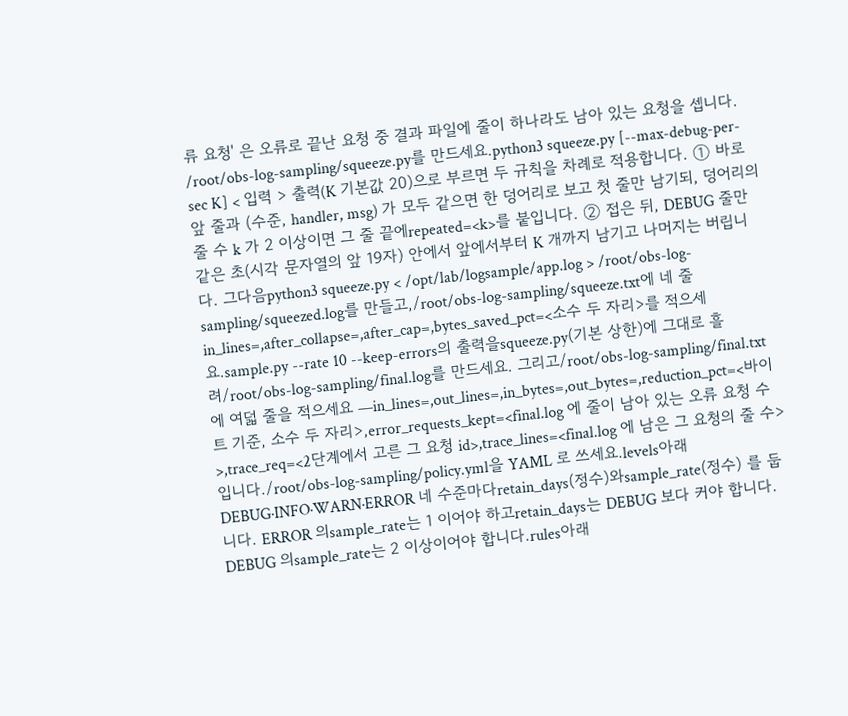류 요청' 은 오류로 끝난 요청 중 결과 파일에 줄이 하나라도 남아 있는 요청을 셉니다. /root/obs-log-sampling/squeeze.py를 만드세요.python3 squeeze.py [--max-debug-per-sec K] < 입력 > 출력(K 기본값 20)으로 부르면 두 규칙을 차례로 적용합니다. ① 바로 앞 줄과 (수준, handler, msg) 가 모두 같으면 한 덩어리로 보고 첫 줄만 남기되, 덩어리의 줄 수 k 가 2 이상이면 그 줄 끝에repeated=<k>를 붙입니다. ② 접은 뒤, DEBUG 줄만 같은 초(시각 문자열의 앞 19자) 안에서 앞에서부터 K 개까지 남기고 나머지는 버립니다. 그다음python3 squeeze.py < /opt/lab/logsample/app.log > /root/obs-log-sampling/squeezed.log를 만들고,/root/obs-log-sampling/squeeze.txt에 네 줄in_lines=,after_collapse=,after_cap=,bytes_saved_pct=<소수 두 자리>를 적으세요.sample.py --rate 10 --keep-errors의 출력을squeeze.py(기본 상한)에 그대로 흘려/root/obs-log-sampling/final.log를 만드세요. 그리고/root/obs-log-sampling/final.txt에 여덟 줄을 적으세요 —in_lines=,out_lines=,in_bytes=,out_bytes=,reduction_pct=<바이트 기준, 소수 두 자리>,error_requests_kept=<final.log 에 줄이 남아 있는 오류 요청 수>,trace_req=<2단계에서 고른 그 요청 id>,trace_lines=<final.log 에 남은 그 요청의 줄 수>입니다./root/obs-log-sampling/policy.yml을 YAML 로 쓰세요.levels아래 DEBUG·INFO·WARN·ERROR 네 수준마다retain_days(정수)와sample_rate(정수) 를 둡니다. ERROR 의sample_rate는 1 이어야 하고retain_days는 DEBUG 보다 커야 합니다. DEBUG 의sample_rate는 2 이상이어야 합니다.rules아래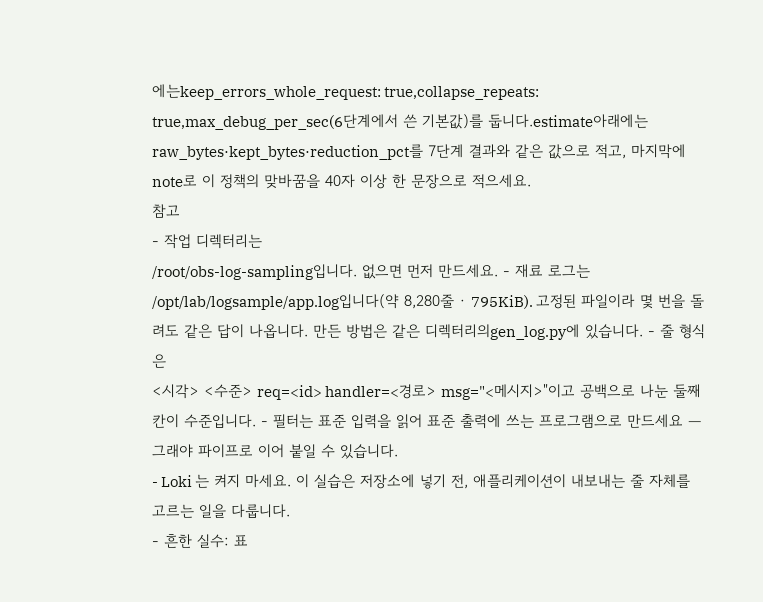에는keep_errors_whole_request: true,collapse_repeats: true,max_debug_per_sec(6단계에서 쓴 기본값)를 둡니다.estimate아래에는raw_bytes·kept_bytes·reduction_pct를 7단계 결과와 같은 값으로 적고, 마지막에note로 이 정책의 맞바꿈을 40자 이상 한 문장으로 적으세요.
참고
- 작업 디렉터리는
/root/obs-log-sampling입니다. 없으면 먼저 만드세요. - 재료 로그는
/opt/lab/logsample/app.log입니다(약 8,280줄 · 795KiB). 고정된 파일이라 몇 번을 돌려도 같은 답이 나옵니다. 만든 방법은 같은 디렉터리의gen_log.py에 있습니다. - 줄 형식은
<시각> <수준> req=<id> handler=<경로> msg="<메시지>"이고 공백으로 나눈 둘째 칸이 수준입니다. - 필터는 표준 입력을 읽어 표준 출력에 쓰는 프로그램으로 만드세요 — 그래야 파이프로 이어 붙일 수 있습니다.
- Loki 는 켜지 마세요. 이 실습은 저장소에 넣기 전, 애플리케이션이 내보내는 줄 자체를 고르는 일을 다룹니다.
- 흔한 실수: 표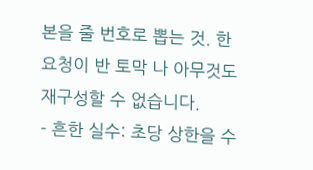본을 줄 번호로 뽑는 것. 한 요청이 반 토막 나 아무것도 재구성할 수 없습니다.
- 흔한 실수: 초당 상한을 수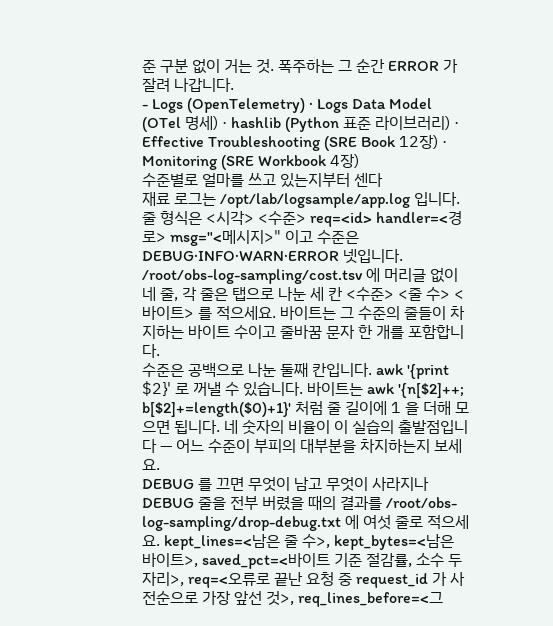준 구분 없이 거는 것. 폭주하는 그 순간 ERROR 가 잘려 나갑니다.
- Logs (OpenTelemetry) · Logs Data Model (OTel 명세) · hashlib (Python 표준 라이브러리) · Effective Troubleshooting (SRE Book 12장) · Monitoring (SRE Workbook 4장)
수준별로 얼마를 쓰고 있는지부터 센다
재료 로그는 /opt/lab/logsample/app.log 입니다. 줄 형식은 <시각> <수준> req=<id> handler=<경로> msg="<메시지>" 이고 수준은 DEBUG·INFO·WARN·ERROR 넷입니다. /root/obs-log-sampling/cost.tsv 에 머리글 없이 네 줄, 각 줄은 탭으로 나눈 세 칸 <수준> <줄 수> <바이트> 를 적으세요. 바이트는 그 수준의 줄들이 차지하는 바이트 수이고 줄바꿈 문자 한 개를 포함합니다.
수준은 공백으로 나눈 둘째 칸입니다. awk '{print $2}' 로 꺼낼 수 있습니다. 바이트는 awk '{n[$2]++; b[$2]+=length($0)+1}' 처럼 줄 길이에 1 을 더해 모으면 됩니다. 네 숫자의 비율이 이 실습의 출발점입니다 — 어느 수준이 부피의 대부분을 차지하는지 보세요.
DEBUG 를 끄면 무엇이 남고 무엇이 사라지나
DEBUG 줄을 전부 버렸을 때의 결과를 /root/obs-log-sampling/drop-debug.txt 에 여섯 줄로 적으세요. kept_lines=<남은 줄 수>, kept_bytes=<남은 바이트>, saved_pct=<바이트 기준 절감률, 소수 두 자리>, req=<오류로 끝난 요청 중 request_id 가 사전순으로 가장 앞선 것>, req_lines_before=<그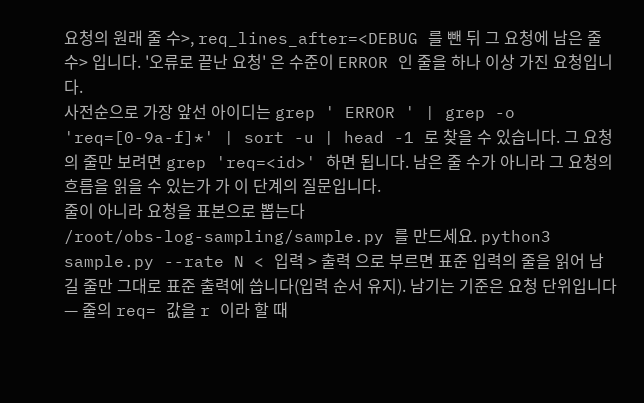요청의 원래 줄 수>, req_lines_after=<DEBUG 를 뺀 뒤 그 요청에 남은 줄 수> 입니다. '오류로 끝난 요청' 은 수준이 ERROR 인 줄을 하나 이상 가진 요청입니다.
사전순으로 가장 앞선 아이디는 grep ' ERROR ' | grep -o 'req=[0-9a-f]*' | sort -u | head -1 로 찾을 수 있습니다. 그 요청의 줄만 보려면 grep 'req=<id>' 하면 됩니다. 남은 줄 수가 아니라 그 요청의 흐름을 읽을 수 있는가 가 이 단계의 질문입니다.
줄이 아니라 요청을 표본으로 뽑는다
/root/obs-log-sampling/sample.py 를 만드세요. python3 sample.py --rate N < 입력 > 출력 으로 부르면 표준 입력의 줄을 읽어 남길 줄만 그대로 표준 출력에 씁니다(입력 순서 유지). 남기는 기준은 요청 단위입니다 — 줄의 req= 값을 r 이라 할 때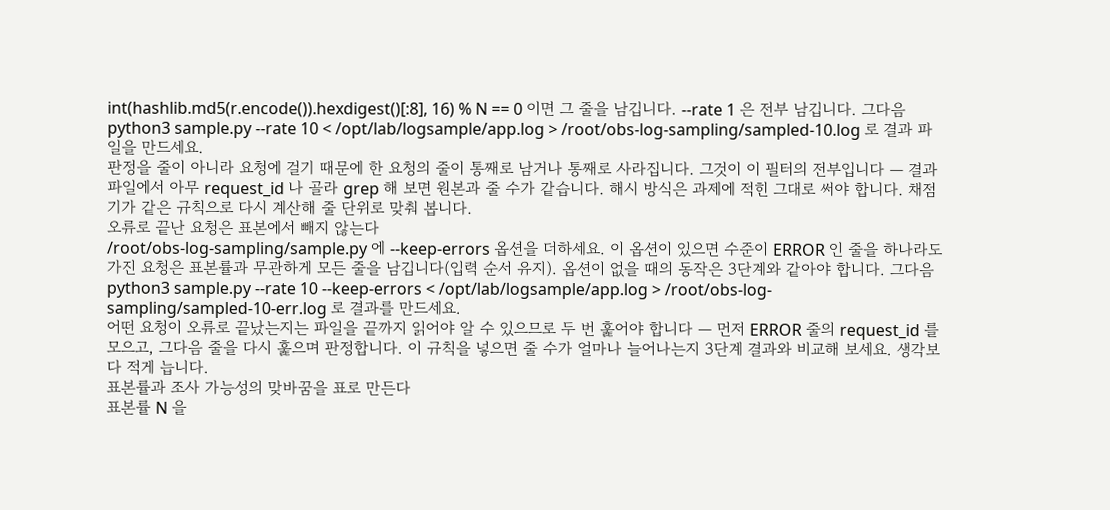int(hashlib.md5(r.encode()).hexdigest()[:8], 16) % N == 0 이면 그 줄을 남깁니다. --rate 1 은 전부 남깁니다. 그다음 python3 sample.py --rate 10 < /opt/lab/logsample/app.log > /root/obs-log-sampling/sampled-10.log 로 결과 파일을 만드세요.
판정을 줄이 아니라 요청에 걸기 때문에 한 요청의 줄이 통째로 남거나 통째로 사라집니다. 그것이 이 필터의 전부입니다 — 결과 파일에서 아무 request_id 나 골라 grep 해 보면 원본과 줄 수가 같습니다. 해시 방식은 과제에 적힌 그대로 써야 합니다. 채점기가 같은 규칙으로 다시 계산해 줄 단위로 맞춰 봅니다.
오류로 끝난 요청은 표본에서 빼지 않는다
/root/obs-log-sampling/sample.py 에 --keep-errors 옵션을 더하세요. 이 옵션이 있으면 수준이 ERROR 인 줄을 하나라도 가진 요청은 표본률과 무관하게 모든 줄을 남깁니다(입력 순서 유지). 옵션이 없을 때의 동작은 3단계와 같아야 합니다. 그다음 python3 sample.py --rate 10 --keep-errors < /opt/lab/logsample/app.log > /root/obs-log-sampling/sampled-10-err.log 로 결과를 만드세요.
어떤 요청이 오류로 끝났는지는 파일을 끝까지 읽어야 알 수 있으므로 두 번 훑어야 합니다 — 먼저 ERROR 줄의 request_id 를 모으고, 그다음 줄을 다시 훑으며 판정합니다. 이 규칙을 넣으면 줄 수가 얼마나 늘어나는지 3단계 결과와 비교해 보세요. 생각보다 적게 늡니다.
표본률과 조사 가능성의 맞바꿈을 표로 만든다
표본률 N 을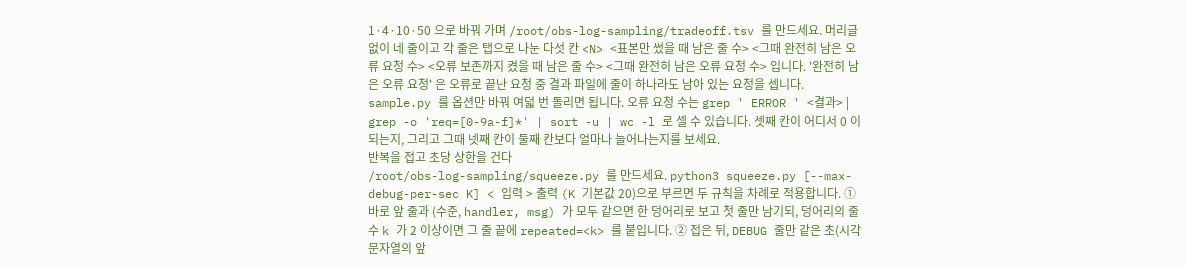1·4·10·50 으로 바꿔 가며 /root/obs-log-sampling/tradeoff.tsv 를 만드세요. 머리글 없이 네 줄이고 각 줄은 탭으로 나눈 다섯 칸 <N> <표본만 썼을 때 남은 줄 수> <그때 완전히 남은 오류 요청 수> <오류 보존까지 켰을 때 남은 줄 수> <그때 완전히 남은 오류 요청 수> 입니다. '완전히 남은 오류 요청' 은 오류로 끝난 요청 중 결과 파일에 줄이 하나라도 남아 있는 요청을 셉니다.
sample.py 를 옵션만 바꿔 여덟 번 돌리면 됩니다. 오류 요청 수는 grep ' ERROR ' <결과> | grep -o 'req=[0-9a-f]*' | sort -u | wc -l 로 셀 수 있습니다. 셋째 칸이 어디서 0 이 되는지, 그리고 그때 넷째 칸이 둘째 칸보다 얼마나 늘어나는지를 보세요.
반복을 접고 초당 상한을 건다
/root/obs-log-sampling/squeeze.py 를 만드세요. python3 squeeze.py [--max-debug-per-sec K] < 입력 > 출력 (K 기본값 20)으로 부르면 두 규칙을 차례로 적용합니다. ① 바로 앞 줄과 (수준, handler, msg) 가 모두 같으면 한 덩어리로 보고 첫 줄만 남기되, 덩어리의 줄 수 k 가 2 이상이면 그 줄 끝에 repeated=<k> 를 붙입니다. ② 접은 뒤, DEBUG 줄만 같은 초(시각 문자열의 앞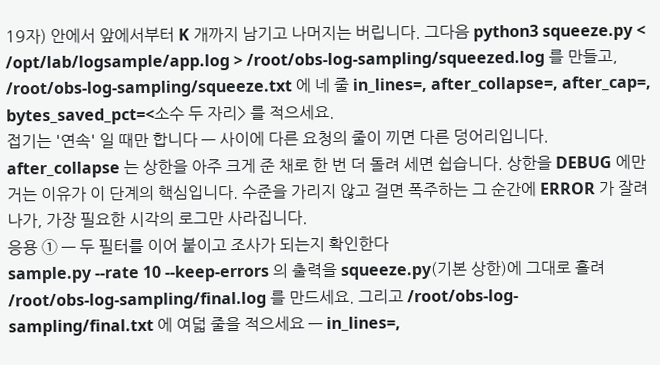19자) 안에서 앞에서부터 K 개까지 남기고 나머지는 버립니다. 그다음 python3 squeeze.py < /opt/lab/logsample/app.log > /root/obs-log-sampling/squeezed.log 를 만들고, /root/obs-log-sampling/squeeze.txt 에 네 줄 in_lines=, after_collapse=, after_cap=, bytes_saved_pct=<소수 두 자리> 를 적으세요.
접기는 '연속' 일 때만 합니다 — 사이에 다른 요청의 줄이 끼면 다른 덩어리입니다. after_collapse 는 상한을 아주 크게 준 채로 한 번 더 돌려 세면 쉽습니다. 상한을 DEBUG 에만 거는 이유가 이 단계의 핵심입니다. 수준을 가리지 않고 걸면 폭주하는 그 순간에 ERROR 가 잘려 나가, 가장 필요한 시각의 로그만 사라집니다.
응용 ① — 두 필터를 이어 붙이고 조사가 되는지 확인한다
sample.py --rate 10 --keep-errors 의 출력을 squeeze.py(기본 상한)에 그대로 흘려 /root/obs-log-sampling/final.log 를 만드세요. 그리고 /root/obs-log-sampling/final.txt 에 여덟 줄을 적으세요 — in_lines=,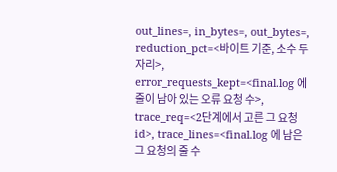out_lines=, in_bytes=, out_bytes=, reduction_pct=<바이트 기준, 소수 두 자리>, error_requests_kept=<final.log 에 줄이 남아 있는 오류 요청 수>, trace_req=<2단계에서 고른 그 요청 id>, trace_lines=<final.log 에 남은 그 요청의 줄 수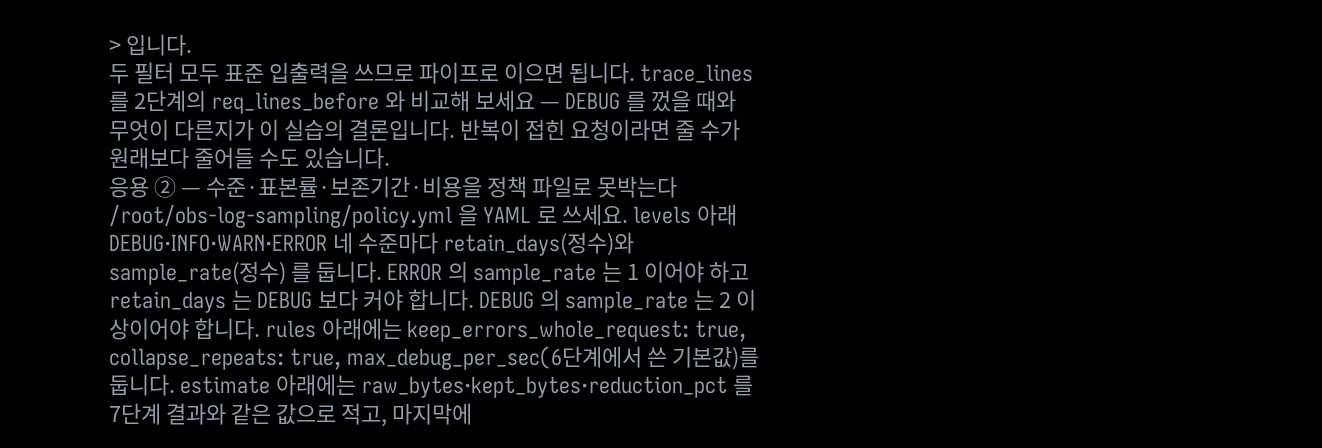> 입니다.
두 필터 모두 표준 입출력을 쓰므로 파이프로 이으면 됩니다. trace_lines 를 2단계의 req_lines_before 와 비교해 보세요 — DEBUG 를 껐을 때와 무엇이 다른지가 이 실습의 결론입니다. 반복이 접힌 요청이라면 줄 수가 원래보다 줄어들 수도 있습니다.
응용 ② — 수준·표본률·보존기간·비용을 정책 파일로 못박는다
/root/obs-log-sampling/policy.yml 을 YAML 로 쓰세요. levels 아래 DEBUG·INFO·WARN·ERROR 네 수준마다 retain_days(정수)와 sample_rate(정수) 를 둡니다. ERROR 의 sample_rate 는 1 이어야 하고 retain_days 는 DEBUG 보다 커야 합니다. DEBUG 의 sample_rate 는 2 이상이어야 합니다. rules 아래에는 keep_errors_whole_request: true, collapse_repeats: true, max_debug_per_sec(6단계에서 쓴 기본값)를 둡니다. estimate 아래에는 raw_bytes·kept_bytes·reduction_pct 를 7단계 결과와 같은 값으로 적고, 마지막에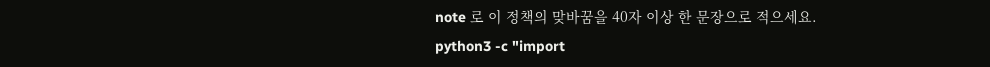note 로 이 정책의 맞바꿈을 40자 이상 한 문장으로 적으세요.
python3 -c "import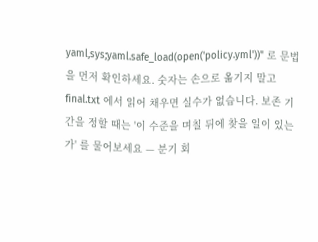yaml,sys;yaml.safe_load(open('policy.yml'))" 로 문법을 먼저 확인하세요. 숫자는 손으로 옮기지 말고 final.txt 에서 읽어 채우면 실수가 없습니다. 보존 기간을 정할 때는 '이 수준을 며칠 뒤에 찾을 일이 있는가' 를 물어보세요 — 분기 회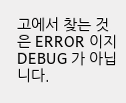고에서 찾는 것은 ERROR 이지 DEBUG 가 아닙니다.